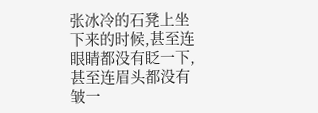张冰冷的石凳上坐下来的时候,甚至连眼睛都没有眨一下,甚至连眉头都没有皱一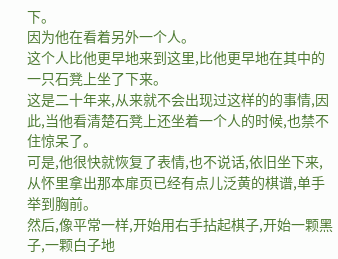下。
因为他在看着另外一个人。
这个人比他更早地来到这里,比他更早地在其中的一只石凳上坐了下来。
这是二十年来,从来就不会出现过这样的的事情,因此,当他看清楚石凳上还坐着一个人的时候,也禁不住惊呆了。
可是,他很快就恢复了表情,也不说话,依旧坐下来,从怀里拿出那本扉页已经有点儿泛黄的棋谱,单手举到胸前。
然后,像平常一样,开始用右手拈起棋子,开始一颗黑子,一颗白子地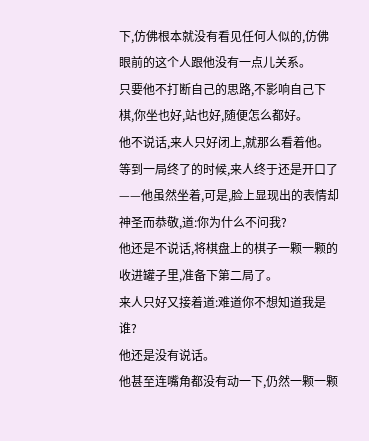下,仿佛根本就没有看见任何人似的,仿佛眼前的这个人跟他没有一点儿关系。
只要他不打断自己的思路,不影响自己下棋,你坐也好,站也好,随便怎么都好。
他不说话,来人只好闭上,就那么看着他。
等到一局终了的时候,来人终于还是开口了——他虽然坐着,可是,脸上显现出的表情却神圣而恭敬,道:你为什么不问我?
他还是不说话,将棋盘上的棋子一颗一颗的收进罐子里,准备下第二局了。
来人只好又接着道:难道你不想知道我是谁?
他还是没有说话。
他甚至连嘴角都没有动一下,仍然一颗一颗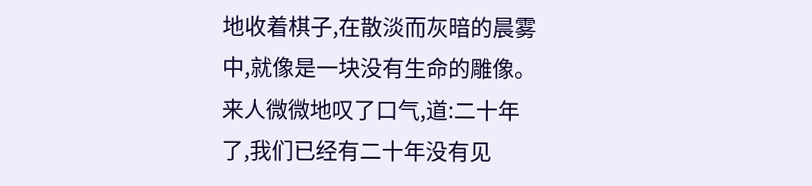地收着棋子,在散淡而灰暗的晨雾中,就像是一块没有生命的雕像。
来人微微地叹了口气,道:二十年了,我们已经有二十年没有见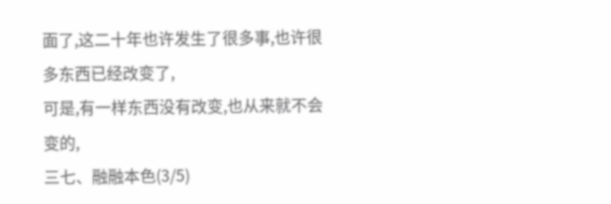面了,这二十年也许发生了很多事,也许很多东西已经改变了,
可是,有一样东西没有改变,也从来就不会变的,
三七、融融本色(3/5)